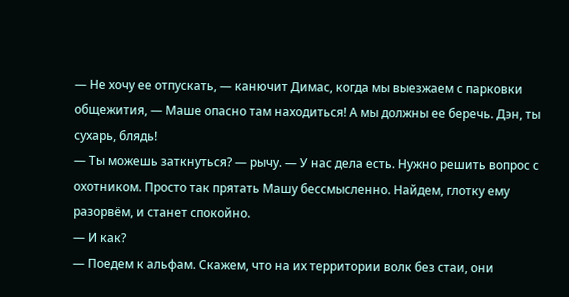— Не хочу ее отпускать, — канючит Димас, когда мы выезжаем с парковки общежития, — Маше опасно там находиться! А мы должны ее беречь. Дэн, ты сухарь, блядь!
— Ты можешь заткнуться? — рычу. — У нас дела есть. Нужно решить вопрос с охотником. Просто так прятать Машу бессмысленно. Найдем, глотку ему разорвём, и станет спокойно.
— И как?
— Поедем к альфам. Скажем, что на их территории волк без стаи, они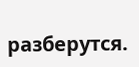разберутся.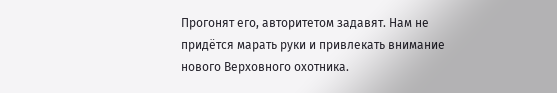Прогонят его, авторитетом задавят. Нам не придётся марать руки и привлекать внимание нового Верховного охотника.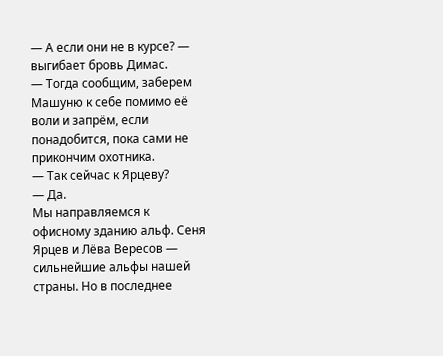— А если они не в курсе? — выгибает бровь Димас.
— Тогда сообщим, заберем Машуню к себе помимо её воли и запрём, если понадобится, пока сами не прикончим охотника.
— Так сейчас к Ярцеву?
— Да.
Мы направляемся к офисному зданию альф. Сеня Ярцев и Лёва Вересов — сильнейшие альфы нашей страны. Но в последнее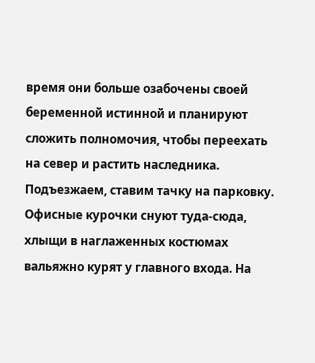время они больше озабочены своей беременной истинной и планируют сложить полномочия, чтобы переехать на север и растить наследника.
Подъезжаем, ставим тачку на парковку.
Офисные курочки снуют туда-сюда, хлыщи в наглаженных костюмах вальяжно курят у главного входа. На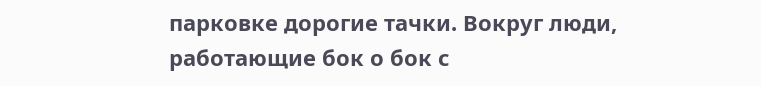парковке дорогие тачки. Вокруг люди, работающие бок о бок с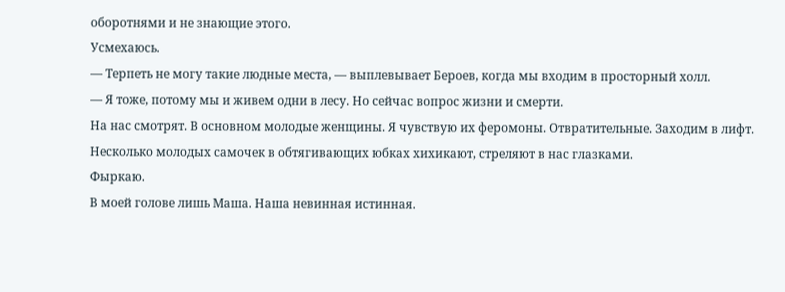оборотнями и не знающие этого.
Усмехаюсь.
— Терпеть не могу такие людные места, — выплевывает Бероев, когда мы входим в просторный холл.
— Я тоже, потому мы и живем одни в лесу. Но сейчас вопрос жизни и смерти.
На нас смотрят. В основном молодые женщины. Я чувствую их феромоны. Отвратительные. Заходим в лифт. Несколько молодых самочек в обтягивающих юбках хихикают, стреляют в нас глазками.
Фыркаю.
В моей голове лишь Маша. Наша невинная истинная.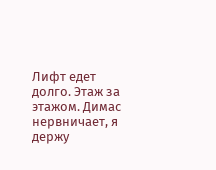Лифт едет долго. Этаж за этажом. Димас нервничает, я держу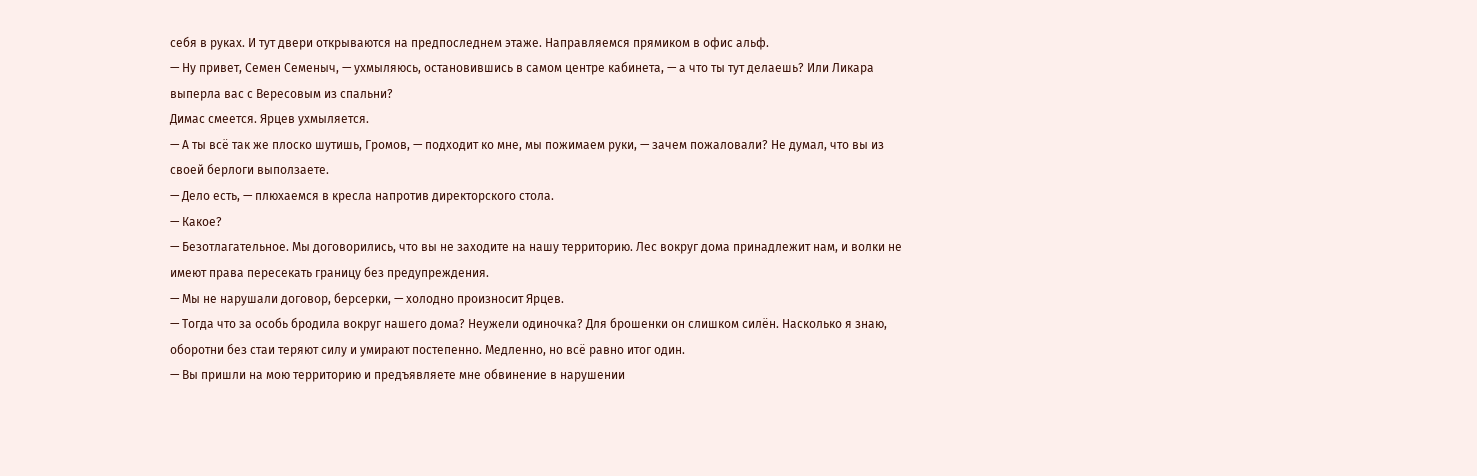себя в руках. И тут двери открываются на предпоследнем этаже. Направляемся прямиком в офис альф.
— Ну привет, Семен Семеныч, — ухмыляюсь, остановившись в самом центре кабинета, — а что ты тут делаешь? Или Ликара выперла вас с Вересовым из спальни?
Димас смеется. Ярцев ухмыляется.
— А ты всё так же плоско шутишь, Громов, — подходит ко мне, мы пожимаем руки, — зачем пожаловали? Не думал, что вы из своей берлоги выползаете.
— Дело есть, — плюхаемся в кресла напротив директорского стола.
— Какое?
— Безотлагательное. Мы договорились, что вы не заходите на нашу территорию. Лес вокруг дома принадлежит нам, и волки не имеют права пересекать границу без предупреждения.
— Мы не нарушали договор, берсерки, — холодно произносит Ярцев.
— Тогда что за особь бродила вокруг нашего дома? Неужели одиночка? Для брошенки он слишком силён. Насколько я знаю, оборотни без стаи теряют силу и умирают постепенно. Медленно, но всё равно итог один.
— Вы пришли на мою территорию и предъявляете мне обвинение в нарушении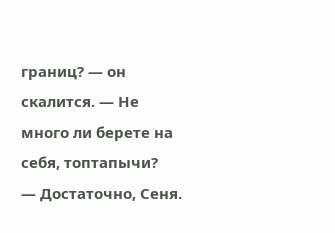границ? — он скалится. — Не много ли берете на себя, топтапычи?
— Достаточно, Сеня.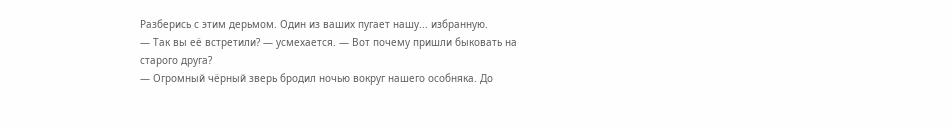Разберись с этим дерьмом. Один из ваших пугает нашу... избранную.
— Так вы её встретили? — усмехается. — Вот почему пришли быковать на старого друга?
— Огромный чёрный зверь бродил ночью вокруг нашего особняка. До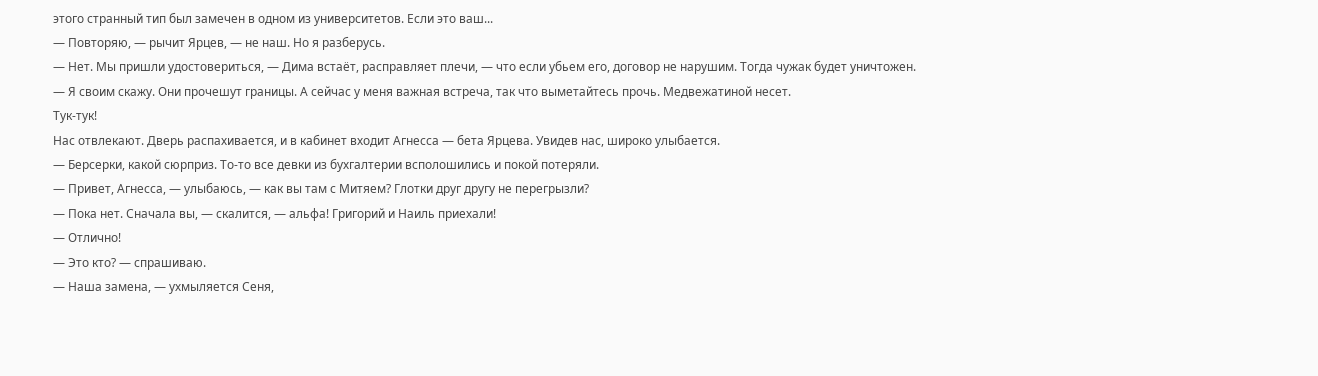этого странный тип был замечен в одном из университетов. Если это ваш...
— Повторяю, — рычит Ярцев, — не наш. Но я разберусь.
— Нет. Мы пришли удостовериться, — Дима встаёт, расправляет плечи, — что если убьем его, договор не нарушим. Тогда чужак будет уничтожен.
— Я своим скажу. Они прочешут границы. А сейчас у меня важная встреча, так что выметайтесь прочь. Медвежатиной несет.
Тук-тук!
Нас отвлекают. Дверь распахивается, и в кабинет входит Агнесса — бета Ярцева. Увидев нас, широко улыбается.
— Берсерки, какой сюрприз. То-то все девки из бухгалтерии всполошились и покой потеряли.
— Привет, Агнесса, — улыбаюсь, — как вы там с Митяем? Глотки друг другу не перегрызли?
— Пока нет. Сначала вы, — скалится, — альфа! Григорий и Наиль приехали!
— Отлично!
— Это кто? — спрашиваю.
— Наша замена, — ухмыляется Сеня,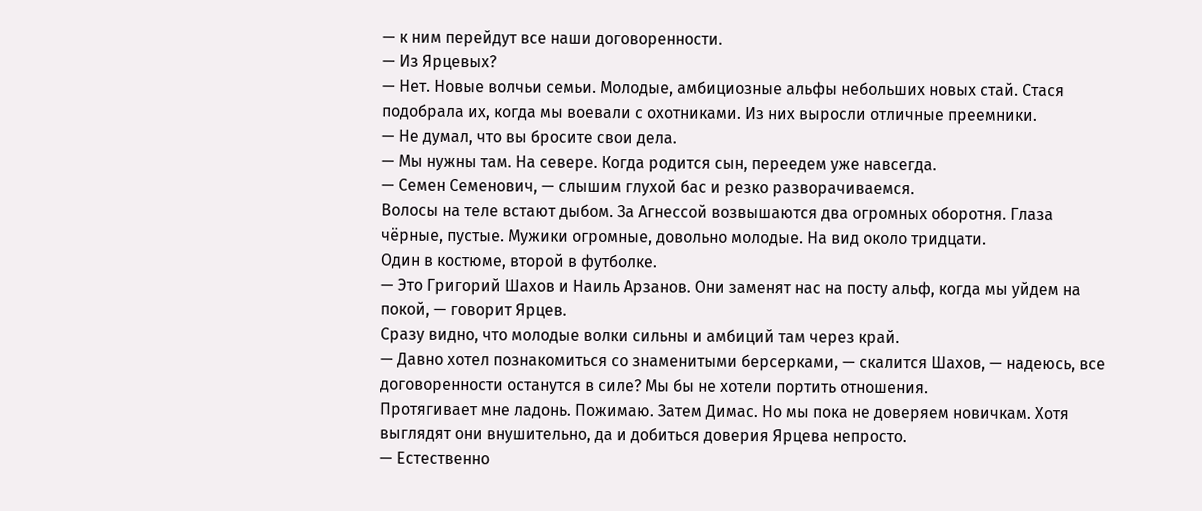— к ним перейдут все наши договоренности.
— Из Ярцевых?
— Нет. Новые волчьи семьи. Молодые, амбициозные альфы небольших новых стай. Стася подобрала их, когда мы воевали с охотниками. Из них выросли отличные преемники.
— Не думал, что вы бросите свои дела.
— Мы нужны там. На севере. Когда родится сын, переедем уже навсегда.
— Семен Семенович, — слышим глухой бас и резко разворачиваемся.
Волосы на теле встают дыбом. За Агнессой возвышаются два огромных оборотня. Глаза чёрные, пустые. Мужики огромные, довольно молодые. На вид около тридцати.
Один в костюме, второй в футболке.
— Это Григорий Шахов и Наиль Арзанов. Они заменят нас на посту альф, когда мы уйдем на покой, — говорит Ярцев.
Сразу видно, что молодые волки сильны и амбиций там через край.
— Давно хотел познакомиться со знаменитыми берсерками, — скалится Шахов, — надеюсь, все договоренности останутся в силе? Мы бы не хотели портить отношения.
Протягивает мне ладонь. Пожимаю. Затем Димас. Но мы пока не доверяем новичкам. Хотя выглядят они внушительно, да и добиться доверия Ярцева непросто.
— Естественно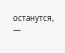останутся, —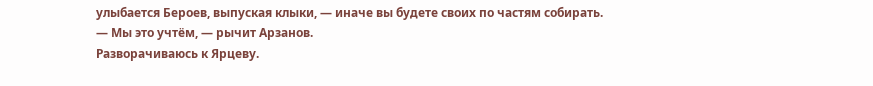улыбается Бероев, выпуская клыки, — иначе вы будете своих по частям собирать.
— Мы это учтём, — рычит Арзанов.
Разворачиваюсь к Ярцеву.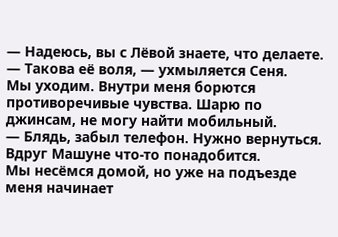— Надеюсь, вы с Лёвой знаете, что делаете.
— Такова её воля, — ухмыляется Сеня.
Мы уходим. Внутри меня борются противоречивые чувства. Шарю по джинсам, не могу найти мобильный.
— Блядь, забыл телефон. Нужно вернуться. Вдруг Машуне что-то понадобится.
Мы несёмся домой, но уже на подъезде меня начинает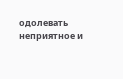одолевать неприятное и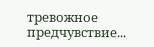тревожное предчувствие...